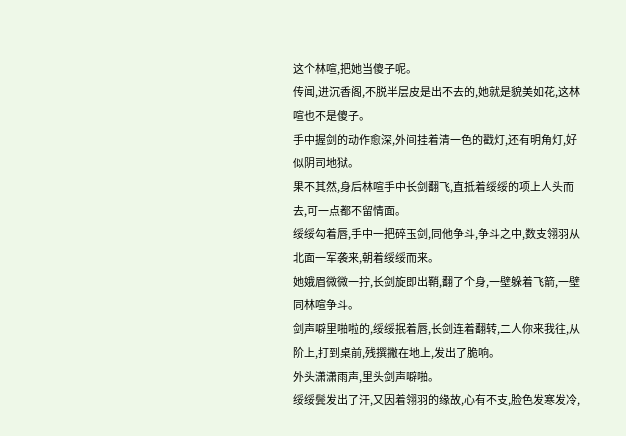这个林喧,把她当傻子呢。
传闻,进沉香阁,不脱半层皮是出不去的,她就是貌美如花,这林喧也不是傻子。
手中握剑的动作愈深,外间挂着清一色的戳灯,还有明角灯,好似阴司地狱。
果不其然,身后林喧手中长剑翻飞,直抵着绥绥的项上人头而去,可一点都不留情面。
绥绥勾着唇,手中一把碎玉剑,同他争斗,争斗之中,数支翎羽从北面一军袭来,朝着绥绥而来。
她娥眉微微一拧,长剑旋即出鞘,翻了个身,一壁躲着飞箭,一壁同林喧争斗。
剑声噼里啪啦的,绥绥抿着唇,长剑连着翻转,二人你来我往,从阶上,打到桌前,残撰撇在地上,发出了脆响。
外头潇潇雨声,里头剑声噼啪。
绥绥鬓发出了汗,又因着翎羽的缘故,心有不支,脸色发寒发冷,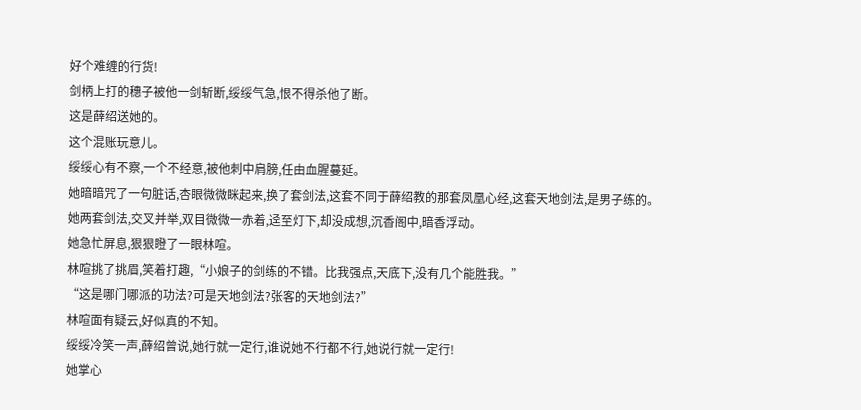好个难缠的行货!
剑柄上打的穗子被他一剑斩断,绥绥气急,恨不得杀他了断。
这是薛绍送她的。
这个混账玩意儿。
绥绥心有不察,一个不经意,被他刺中肩膀,任由血腥蔓延。
她暗暗咒了一句脏话,杏眼微微眯起来,换了套剑法,这套不同于薛绍教的那套凤凰心经,这套天地剑法,是男子练的。
她两套剑法,交叉并举,双目微微一赤着,迳至灯下,却没成想,沉香阁中,暗香浮动。
她急忙屏息,狠狠瞪了一眼林喧。
林喧挑了挑眉,笑着打趣,“小娘子的剑练的不错。比我强点,天底下,没有几个能胜我。”
“这是哪门哪派的功法?可是天地剑法?张客的天地剑法?”
林喧面有疑云,好似真的不知。
绥绥冷笑一声,薛绍曾说,她行就一定行,谁说她不行都不行,她说行就一定行!
她掌心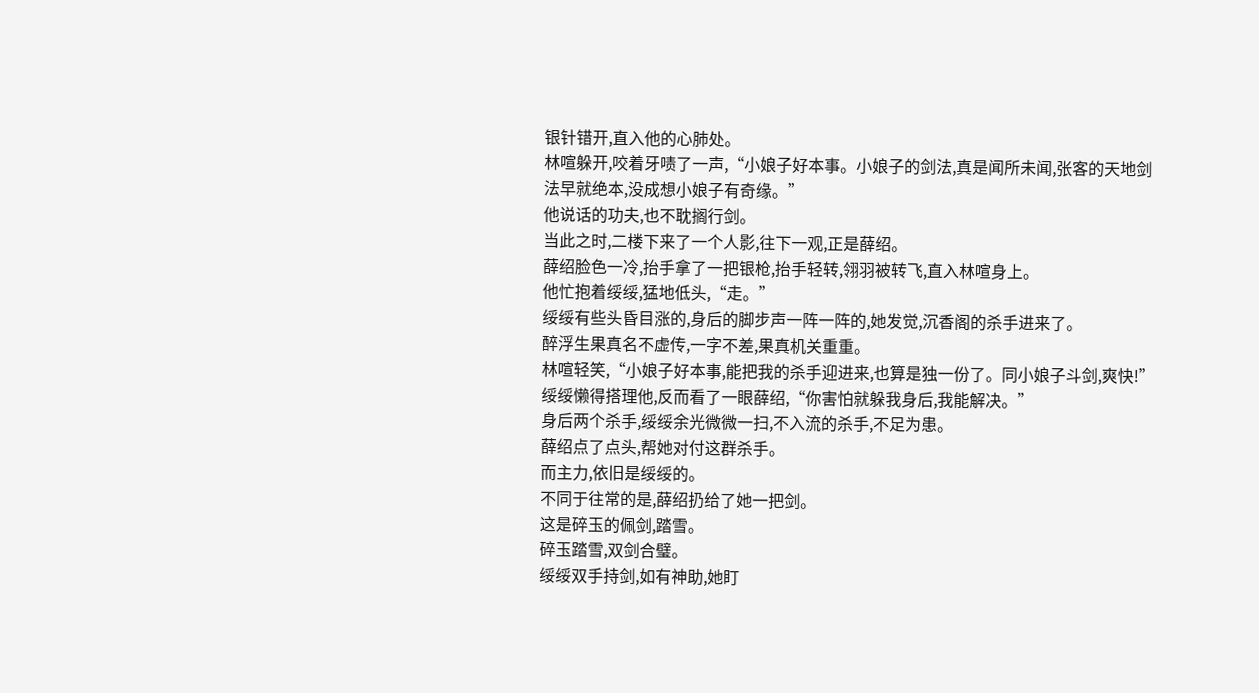银针错开,直入他的心肺处。
林喧躲开,咬着牙啧了一声,“小娘子好本事。小娘子的剑法,真是闻所未闻,张客的天地剑法早就绝本,没成想小娘子有奇缘。”
他说话的功夫,也不耽搁行剑。
当此之时,二楼下来了一个人影,往下一观,正是薛绍。
薛绍脸色一冷,抬手拿了一把银枪,抬手轻转,翎羽被转飞,直入林喧身上。
他忙抱着绥绥,猛地低头,“走。”
绥绥有些头昏目涨的,身后的脚步声一阵一阵的,她发觉,沉香阁的杀手进来了。
醉浮生果真名不虚传,一字不差,果真机关重重。
林喧轻笑,“小娘子好本事,能把我的杀手迎进来,也算是独一份了。同小娘子斗剑,爽快!”
绥绥懒得搭理他,反而看了一眼薛绍,“你害怕就躲我身后,我能解决。”
身后两个杀手,绥绥余光微微一扫,不入流的杀手,不足为患。
薛绍点了点头,帮她对付这群杀手。
而主力,依旧是绥绥的。
不同于往常的是,薛绍扔给了她一把剑。
这是碎玉的佩剑,踏雪。
碎玉踏雪,双剑合璧。
绥绥双手持剑,如有神助,她盯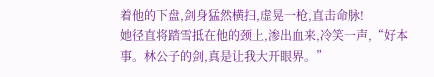着他的下盘,剑身猛然横扫,虚晃一枪,直击命脉!
她径直将踏雪抵在他的颈上,渗出血来,冷笑一声,“好本事。林公子的剑,真是让我大开眼界。”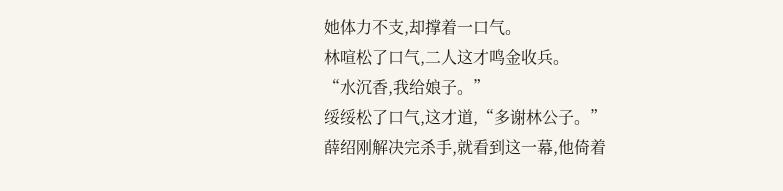她体力不支,却撑着一口气。
林喧松了口气,二人这才鸣金收兵。
“水沉香,我给娘子。”
绥绥松了口气,这才道,“多谢林公子。”
薛绍刚解决完杀手,就看到这一幕,他倚着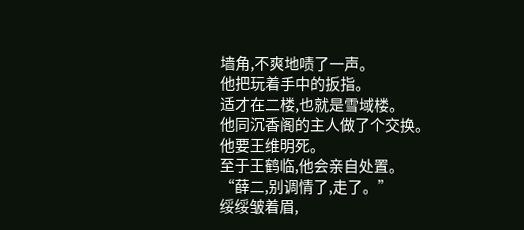墙角,不爽地啧了一声。
他把玩着手中的扳指。
适才在二楼,也就是雪域楼。
他同沉香阁的主人做了个交换。
他要王维明死。
至于王鹤临,他会亲自处置。
“薛二,别调情了,走了。”
绥绥皱着眉,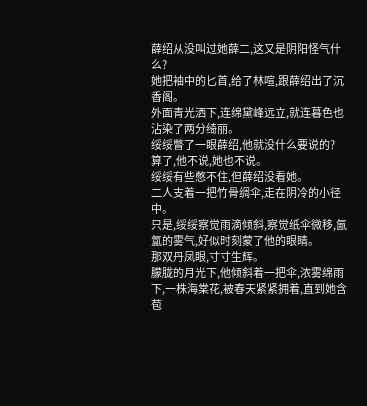薛绍从没叫过她薛二,这又是阴阳怪气什么?
她把袖中的匕首,给了林喧,跟薛绍出了沉香阁。
外面青光洒下,连绵黛峰远立,就连暮色也沾染了两分绮丽。
绥绥瞥了一眼薛绍,他就没什么要说的?
算了,他不说,她也不说。
绥绥有些憋不住,但薛绍没看她。
二人支着一把竹骨绸伞,走在阴冷的小径中。
只是,绥绥察觉雨滴倾斜,察觉纸伞微移,氤氲的雾气,好似时刻蒙了他的眼睛。
那双丹凤眼,寸寸生辉。
朦胧的月光下,他倾斜着一把伞,浓雾绵雨下,一株海棠花,被春天紧紧拥着,直到她含苞